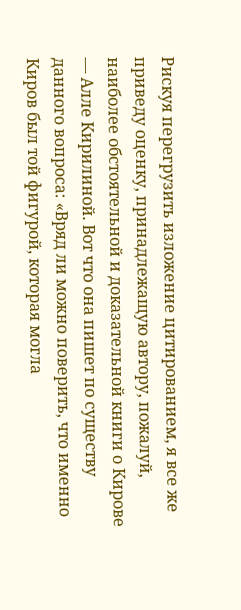Рискуя перегрузить изложение цитированием, я все же приведу оценку, принадлежащую автору, пожалуй, наиболее обстоятельной и доказательной книги о Кирове — Алле Кирилиной. Вот что она пишет по существу данного вопроса: «Вряд ли можно поверить, что именно Киров был той фигурой, которая могла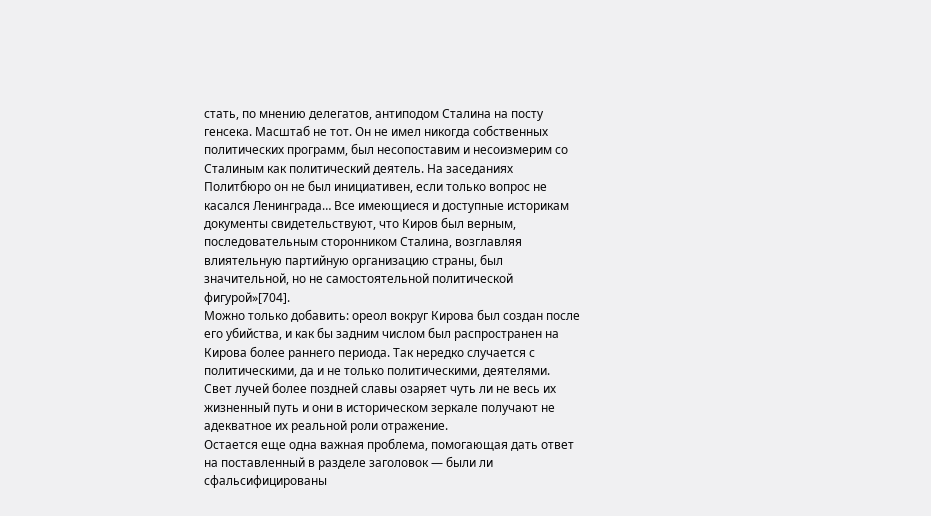стать, по мнению делегатов, антиподом Сталина на посту генсека. Масштаб не тот. Он не имел никогда собственных политических программ, был несопоставим и несоизмерим со Сталиным как политический деятель. На заседаниях Политбюро он не был инициативен, если только вопрос не касался Ленинграда… Все имеющиеся и доступные историкам документы свидетельствуют, что Киров был верным, последовательным сторонником Сталина, возглавляя влиятельную партийную организацию страны, был значительной, но не самостоятельной политической фигурой»[704].
Можно только добавить: ореол вокруг Кирова был создан после его убийства, и как бы задним числом был распространен на Кирова более раннего периода. Так нередко случается с политическими, да и не только политическими, деятелями. Свет лучей более поздней славы озаряет чуть ли не весь их жизненный путь и они в историческом зеркале получают не адекватное их реальной роли отражение.
Остается еще одна важная проблема, помогающая дать ответ на поставленный в разделе заголовок — были ли сфальсифицированы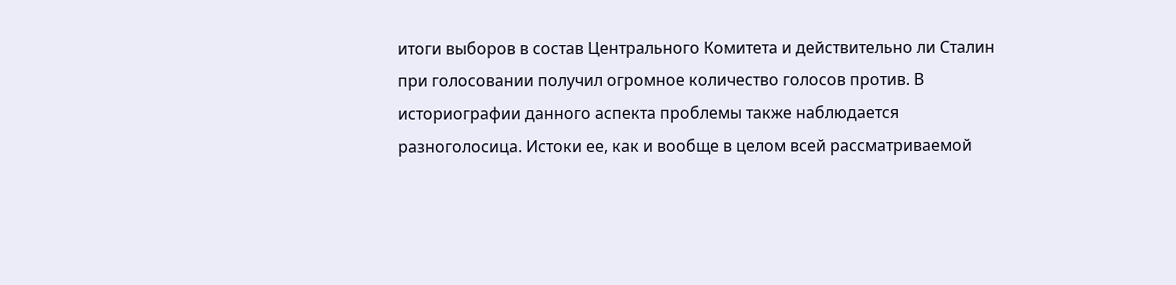итоги выборов в состав Центрального Комитета и действительно ли Сталин при голосовании получил огромное количество голосов против. В историографии данного аспекта проблемы также наблюдается разноголосица. Истоки ее, как и вообще в целом всей рассматриваемой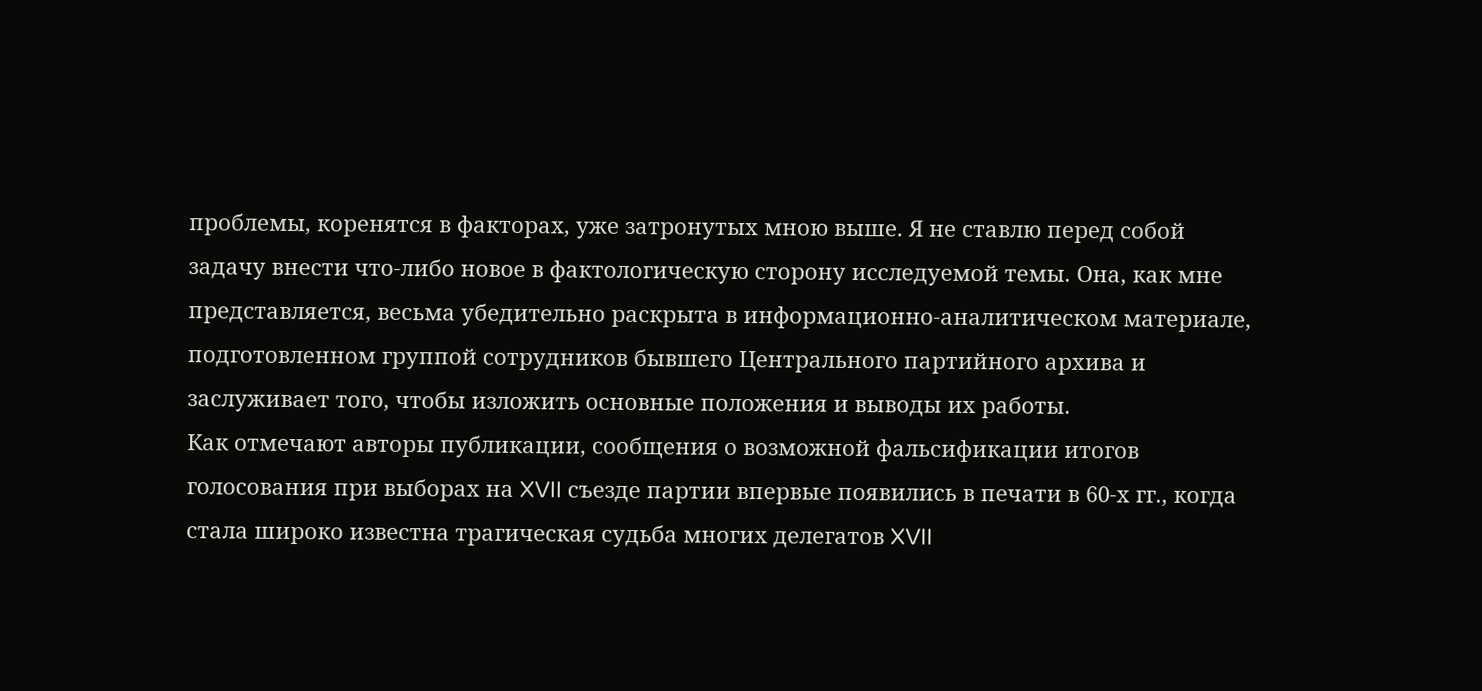проблемы, коренятся в факторах, уже затронутых мною выше. Я не ставлю перед собой задачу внести что-либо новое в фактологическую сторону исследуемой темы. Она, как мне представляется, весьма убедительно раскрыта в информационно-аналитическом материале, подготовленном группой сотрудников бывшего Центрального партийного архива и заслуживает того, чтобы изложить основные положения и выводы их работы.
Как отмечают авторы публикации, сообщения о возможной фальсификации итогов голосования при выборах на XVII съезде партии впервые появились в печати в 60-х гг., когда стала широко известна трагическая судьба многих делегатов XVII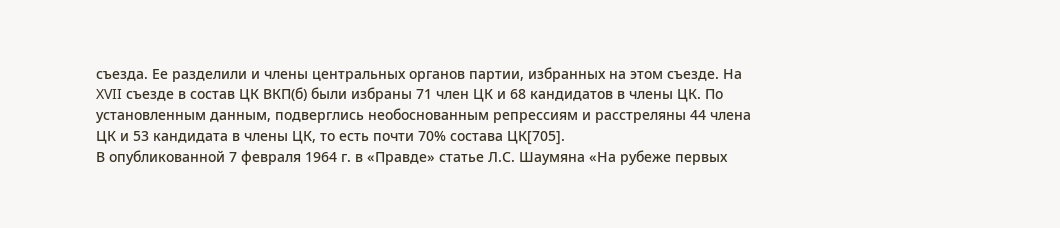съезда. Ее разделили и члены центральных органов партии, избранных на этом съезде. На XVII съезде в состав ЦК ВКП(б) были избраны 71 член ЦК и 68 кандидатов в члены ЦК. По установленным данным, подверглись необоснованным репрессиям и расстреляны 44 члена ЦК и 53 кандидата в члены ЦК, то есть почти 70% состава ЦК[705].
В опубликованной 7 февраля 1964 г. в «Правде» статье Л.С. Шаумяна «На рубеже первых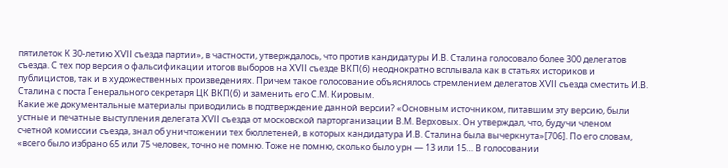пятилеток К 30-летию XVII съезда партии», в частности, утверждалось, что против кандидатуры И.В. Сталина голосовало более 300 делегатов съезда. С тех пор версия о фальсификации итогов выборов на XVII съезде ВКП(б) неоднократно всплывала как в статьях историков и публицистов, так и в художественных произведениях. Причем такое голосование объяснялось стремлением делегатов XVII съезда сместить И.В. Сталина с поста Генерального секретаря ЦК ВКП(б) и заменить его С.М. Кировым.
Какие же документальные материалы приводились в подтверждение данной версии? «Основным источником, питавшим эту версию, были устные и печатные выступления делегата XVII съезда от московской парторганизации В.М. Верховых. Он утверждал, что, будучи членом счетной комиссии съезда, знал об уничтожении тех бюллетеней, в которых кандидатура И.В. Сталина была вычеркнута»[706]. По его словам, «всего было избрано 65 или 75 человек, точно не помню. Тоже не помню, сколько было урн — 13 или 15… В голосовании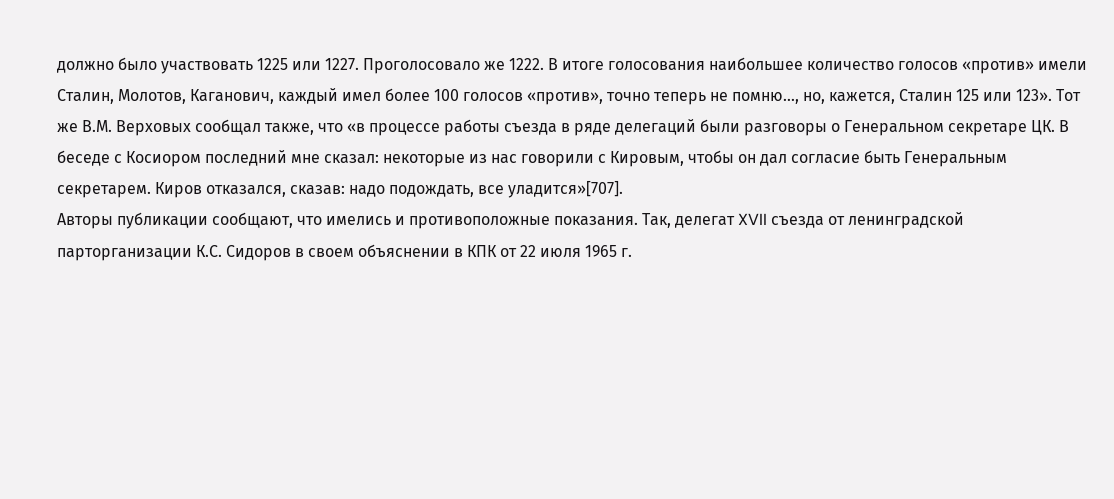должно было участвовать 1225 или 1227. Проголосовало же 1222. В итоге голосования наибольшее количество голосов «против» имели Сталин, Молотов, Каганович, каждый имел более 100 голосов «против», точно теперь не помню…, но, кажется, Сталин 125 или 123». Тот же В.М. Верховых сообщал также, что «в процессе работы съезда в ряде делегаций были разговоры о Генеральном секретаре ЦК. В беседе с Косиором последний мне сказал: некоторые из нас говорили с Кировым, чтобы он дал согласие быть Генеральным секретарем. Киров отказался, сказав: надо подождать, все уладится»[707].
Авторы публикации сообщают, что имелись и противоположные показания. Так, делегат XVII съезда от ленинградской парторганизации К.С. Сидоров в своем объяснении в КПК от 22 июля 1965 г.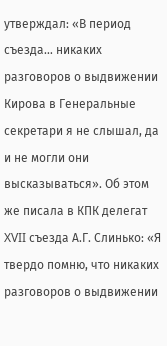утверждал: «В период съезда… никаких разговоров о выдвижении Кирова в Генеральные секретари я не слышал, да и не могли они высказываться». Об этом же писала в КПК делегат XVII съезда А.Г. Слинько: «Я твердо помню, что никаких разговоров о выдвижении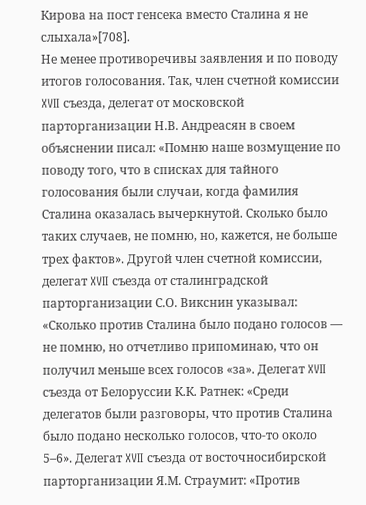Кирова на пост генсека вместо Сталина я не слыхала»[708].
Не менее противоречивы заявления и по поводу итогов голосования. Так, член счетной комиссии XVII съезда, делегат от московской парторганизации Н.В. Андреасян в своем объяснении писал: «Помню наше возмущение по поводу того, что в списках для тайного голосования были случаи, когда фамилия Сталина оказалась вычеркнутой. Сколько было таких случаев, не помню, но, кажется, не больше трех фактов». Другой член счетной комиссии, делегат XVII съезда от сталинградской парторганизации С.О. Викснин указывал: «Сколько против Сталина было подано голосов — не помню, но отчетливо припоминаю, что он получил меньше всех голосов «за». Делегат XVII съезда от Белоруссии К.К. Ратнек: «Среди делегатов были разговоры, что против Сталина было подано несколько голосов, что-то около 5–6». Делегат XVII съезда от восточносибирской парторганизации Я.М. Страумит: «Против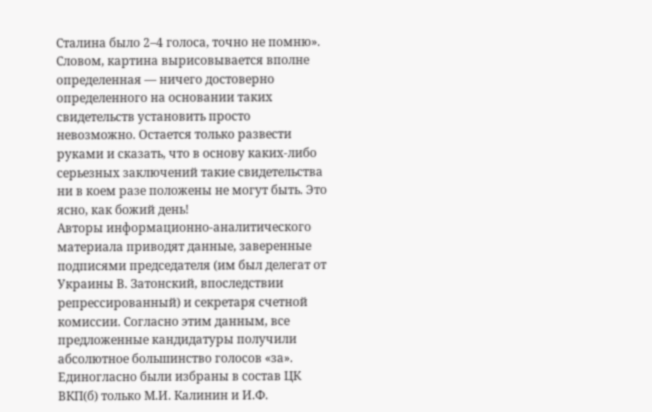Сталина было 2–4 голоса, точно не помню».
Словом, картина вырисовывается вполне определенная — ничего достоверно определенного на основании таких свидетельств установить просто невозможно. Остается только развести руками и сказать, что в основу каких-либо серьезных заключений такие свидетельства ни в коем разе положены не могут быть. Это ясно, как божий день!
Авторы информационно-аналитического материала приводят данные, заверенные подписями председателя (им был делегат от Украины В. Затонский, впоследствии репрессированный) и секретаря счетной комиссии. Согласно этим данным, все предложенные кандидатуры получили абсолютное большинство голосов «за». Единогласно были избраны в состав ЦК ВКП(б) только М.И. Калинин и И.Ф.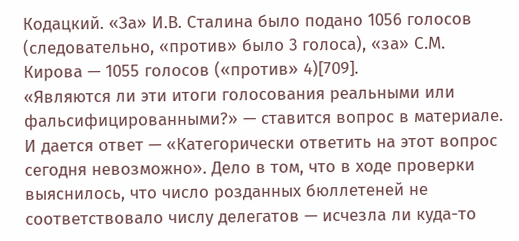Кодацкий. «За» И.В. Сталина было подано 1056 голосов (следовательно, «против» было 3 голоса), «за» С.М. Кирова — 1055 голосов («против» 4)[709].
«Являются ли эти итоги голосования реальными или фальсифицированными?» — ставится вопрос в материале. И дается ответ — «Категорически ответить на этот вопрос сегодня невозможно». Дело в том, что в ходе проверки выяснилось, что число розданных бюллетеней не соответствовало числу делегатов — исчезла ли куда-то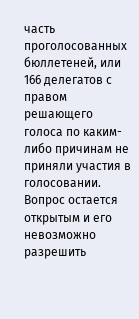часть проголосованных бюллетеней, или 166 делегатов с правом решающего голоса по каким-либо причинам не приняли участия в голосовании. Вопрос остается открытым и его невозможно разрешить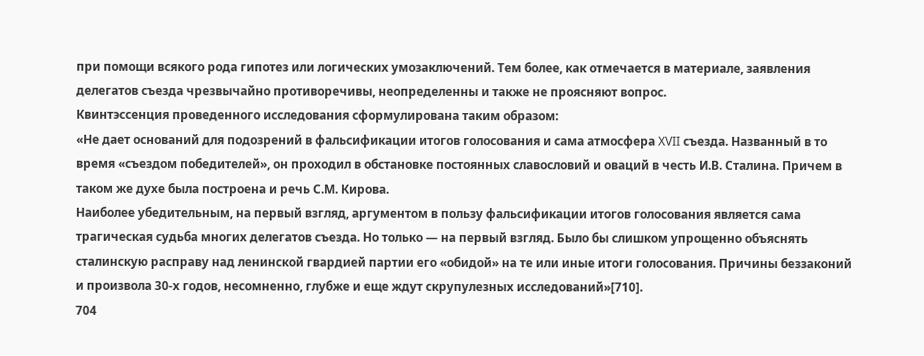при помощи всякого рода гипотез или логических умозаключений. Тем более, как отмечается в материале, заявления делегатов съезда чрезвычайно противоречивы, неопределенны и также не проясняют вопрос.
Квинтэссенция проведенного исследования сформулирована таким образом:
«Не дает оснований для подозрений в фальсификации итогов голосования и сама атмосфера XVII съезда. Названный в то время «съездом победителей», он проходил в обстановке постоянных славословий и оваций в честь И.В. Сталина. Причем в таком же духе была построена и речь С.М. Кирова.
Наиболее убедительным, на первый взгляд, аргументом в пользу фальсификации итогов голосования является сама трагическая судьба многих делегатов съезда. Но только — на первый взгляд. Было бы слишком упрощенно объяснять сталинскую расправу над ленинской гвардией партии его «обидой» на те или иные итоги голосования. Причины беззаконий и произвола 30-х годов, несомненно, глубже и еще ждут скрупулезных исследований»[710].
704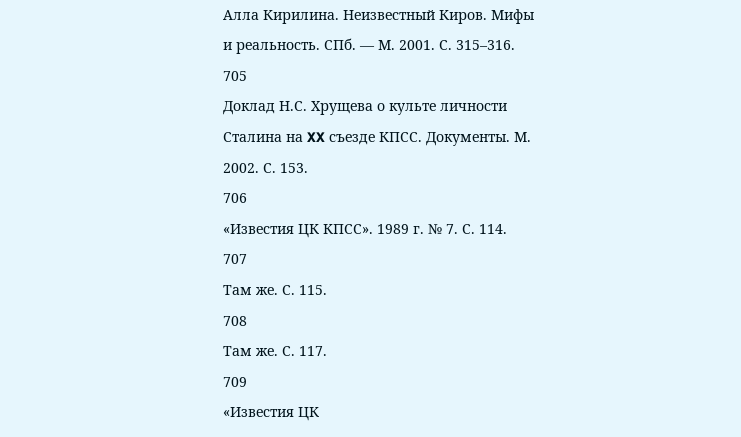Алла Кирилина. Неизвестный Киров. Мифы и реальность. СПб. — М. 2001. С. 315–316.
705
Доклад Н.С. Хрущева о культе личности Сталина на XX съезде КПСС. Документы. М. 2002. С. 153.
706
«Известия ЦК КПСС». 1989 г. № 7. С. 114.
707
Там же. С. 115.
708
Там же. С. 117.
709
«Известия ЦК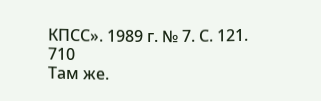КПСС». 1989 г. № 7. С. 121.
710
Там же.